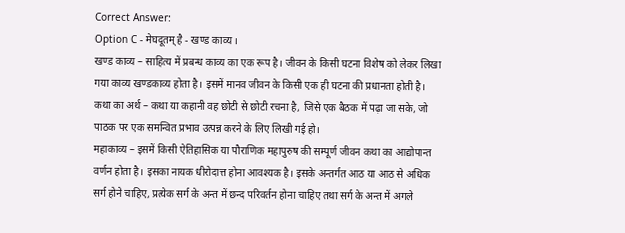Correct Answer:
Option C - मेघदूतम् है - खण्ड काव्य ।
खण्ड काव्य – साहित्य में प्रबन्ध काव्य का एक रूप है। जीवन के किसी घटना विशेष को लेकर लिखा गया काव्य खण्डकाव्य होता है। इसमें मानव जीवन के किसी एक ही घटना की प्रधानता होती है।
कथा का अर्थ – कथा या कहानी वह छोटी से छोटी रचना है, जिसे एक बैठक में पढ़ा जा सके, जो पाठक पर एक समन्वित प्रभाव उत्पन्न करने के लिए लिखी गई हो।
महाकाव्य – इसमें किसी ऐतिहासिक या पौराणिक महापुरुष की सम्पूर्ण जीवन कथा का आद्योपान्त वर्णन होता है। इसका नायक धीरोदात्त होना आवश्यक है। इसके अन्तर्गत आठ या आठ से अधिक सर्ग होने चाहिए, प्रत्येक सर्ग के अन्त में छन्द परिवर्तन होना चाहिए तथा सर्ग के अन्त में अगले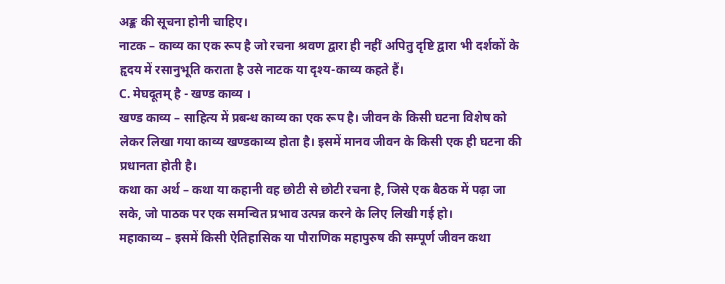अङ्क की सूचना होनी चाहिए।
नाटक – काव्य का एक रूप है जो रचना श्रवण द्वारा ही नहीं अपितु दृष्टि द्वारा भी दर्शकों के हृदय में रसानुभूति कराता है उसे नाटक या दृश्य-काव्य कहते हैं।
C. मेघदूतम् है - खण्ड काव्य ।
खण्ड काव्य – साहित्य में प्रबन्ध काव्य का एक रूप है। जीवन के किसी घटना विशेष को लेकर लिखा गया काव्य खण्डकाव्य होता है। इसमें मानव जीवन के किसी एक ही घटना की प्रधानता होती है।
कथा का अर्थ – कथा या कहानी वह छोटी से छोटी रचना है, जिसे एक बैठक में पढ़ा जा सके, जो पाठक पर एक समन्वित प्रभाव उत्पन्न करने के लिए लिखी गई हो।
महाकाव्य – इसमें किसी ऐतिहासिक या पौराणिक महापुरुष की सम्पूर्ण जीवन कथा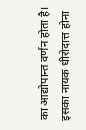का आद्योपान्त वर्णन होता है। इसका नायक धीरोदात्त होना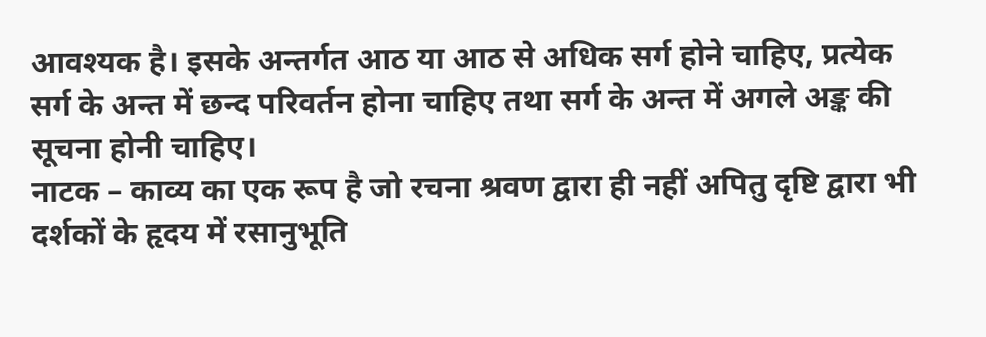आवश्यक है। इसके अन्तर्गत आठ या आठ से अधिक सर्ग होने चाहिए, प्रत्येक सर्ग के अन्त में छन्द परिवर्तन होना चाहिए तथा सर्ग के अन्त में अगले अङ्क की सूचना होनी चाहिए।
नाटक – काव्य का एक रूप है जो रचना श्रवण द्वारा ही नहीं अपितु दृष्टि द्वारा भी दर्शकों के हृदय में रसानुभूति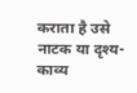कराता है उसे नाटक या दृश्य-काव्य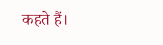कहते हैं।